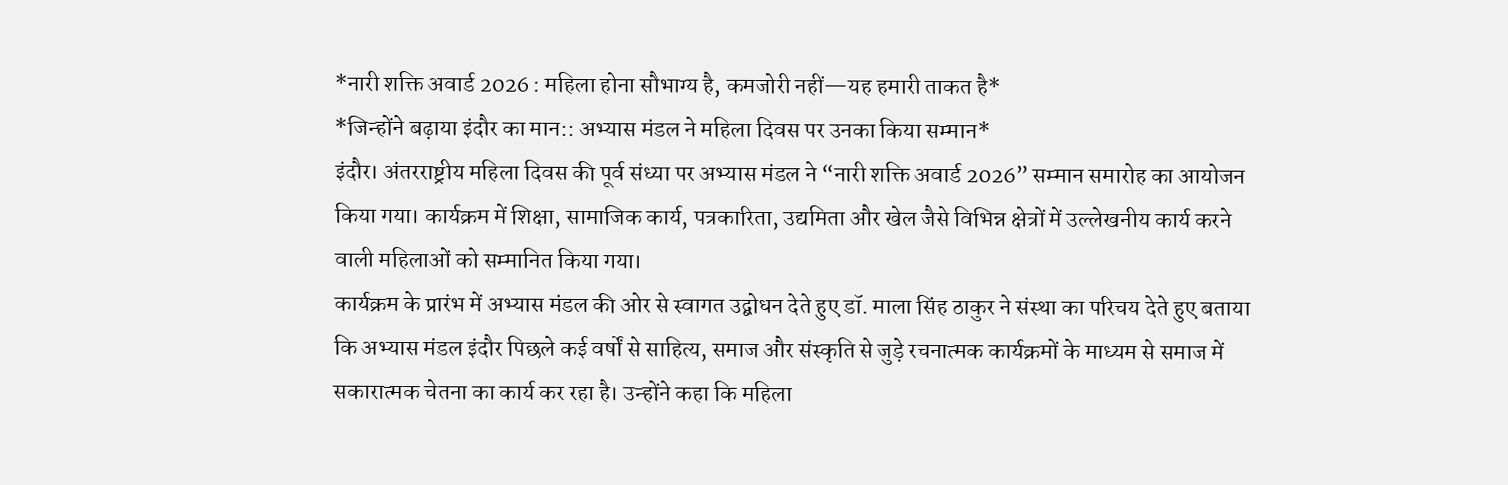*नारी शक्ति अवार्ड 2026 : महिला होना सौभाग्य है, कमजोरी नहीं—यह हमारी ताकत है*
*जिन्होंने बढ़ाया इंदौर का मान:: अभ्यास मंडल ने महिला दिवस पर उनका किया सम्मान*
इंदौर। अंतरराष्ट्रीय महिला दिवस की पूर्व संध्या पर अभ्यास मंडल ने “नारी शक्ति अवार्ड 2026” सम्मान समारोह का आयोजन किया गया। कार्यक्रम में शिक्षा, सामाजिक कार्य, पत्रकारिता, उद्यमिता और खेल जैसे विभिन्न क्षेत्रों में उल्लेखनीय कार्य करने वाली महिलाओं को सम्मानित किया गया।
कार्यक्रम के प्रारंभ में अभ्यास मंडल की ओर से स्वागत उद्बोधन देते हुए डॉ. माला सिंह ठाकुर ने संस्था का परिचय देते हुए बताया कि अभ्यास मंडल इंदौर पिछले कई वर्षों से साहित्य, समाज और संस्कृति से जुड़े रचनात्मक कार्यक्रमों के माध्यम से समाज में सकारात्मक चेतना का कार्य कर रहा है। उन्होंने कहा कि महिला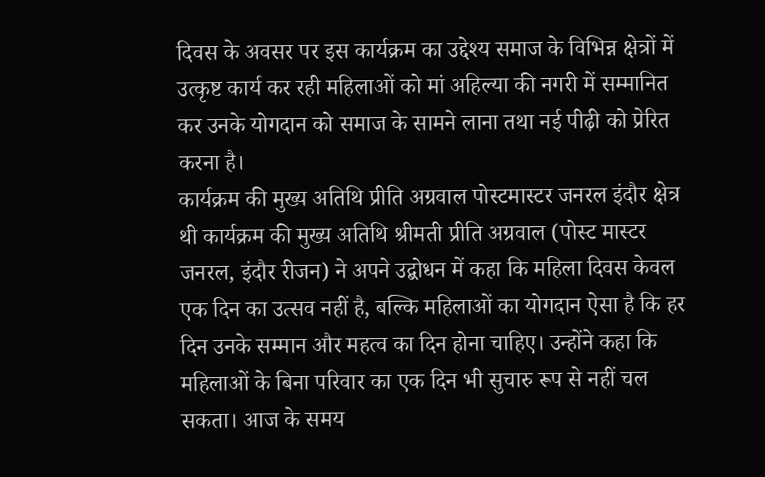दिवस के अवसर पर इस कार्यक्रम का उद्देश्य समाज के विभिन्न क्षेत्रों में उत्कृष्ट कार्य कर रही महिलाओं को मां अहिल्या की नगरी में सम्मानित कर उनके योगदान को समाज के सामने लाना तथा नई पीढ़ी को प्रेरित करना है।
कार्यक्रम की मुख्य अतिथि प्रीति अग्रवाल पोस्टमास्टर जनरल इंदौर क्षेत्र थी कार्यक्रम की मुख्य अतिथि श्रीमती प्रीति अग्रवाल (पोस्ट मास्टर जनरल, इंदौर रीजन) ने अपने उद्बोधन में कहा कि महिला दिवस केवल एक दिन का उत्सव नहीं है, बल्कि महिलाओं का योगदान ऐसा है कि हर दिन उनके सम्मान और महत्व का दिन होना चाहिए। उन्होंने कहा कि महिलाओं के बिना परिवार का एक दिन भी सुचारु रूप से नहीं चल सकता। आज के समय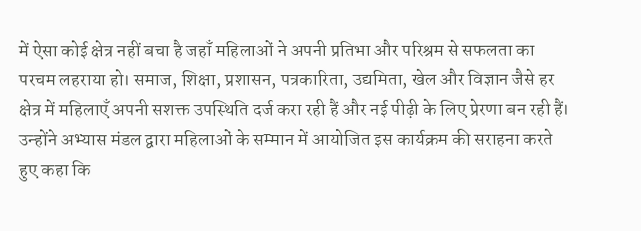में ऐसा कोई क्षेत्र नहीं बचा है जहाँ महिलाओं ने अपनी प्रतिभा और परिश्रम से सफलता का परचम लहराया हो। समाज, शिक्षा, प्रशासन, पत्रकारिता, उद्यमिता, खेल और विज्ञान जैसे हर क्षेत्र में महिलाएँ अपनी सशक्त उपस्थिति दर्ज करा रही हैं और नई पीढ़ी के लिए प्रेरणा बन रही हैं। उन्होंने अभ्यास मंडल द्वारा महिलाओं के सम्मान में आयोजित इस कार्यक्रम की सराहना करते हुए कहा कि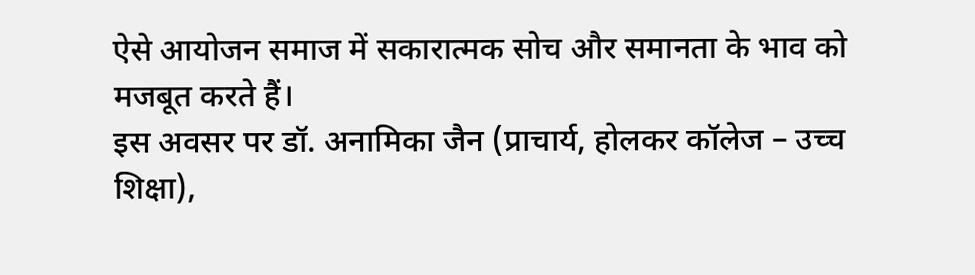ऐसे आयोजन समाज में सकारात्मक सोच और समानता के भाव को मजबूत करते हैं।
इस अवसर पर डॉ. अनामिका जैन (प्राचार्य, होलकर कॉलेज – उच्च शिक्षा),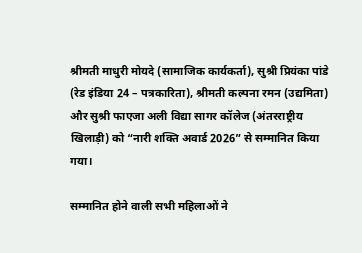श्रीमती माधुरी मोयदे (सामाजिक कार्यकर्ता), सुश्री प्रियंका पांडे (रेड इंडिया 24 – पत्रकारिता), श्रीमती कल्पना रमन (उद्यमिता) और सुश्री फाएजा अली विद्या सागर कॉलेज (अंतरराष्ट्रीय खिलाड़ी) को “नारी शक्ति अवार्ड 2026” से सम्मानित किया गया।

सम्मानित होने वाली सभी महिलाओं ने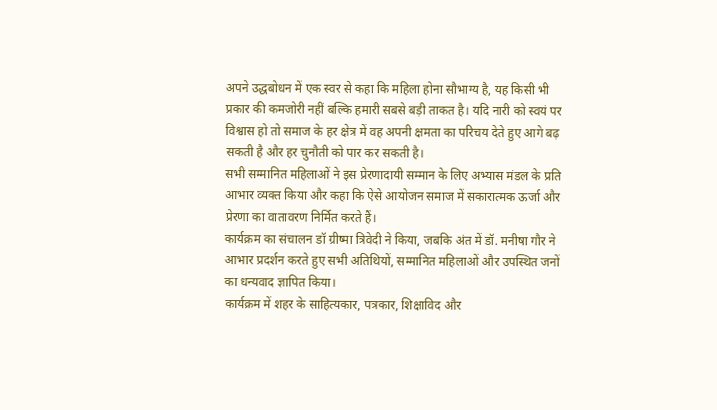अपने उद्धबोधन में एक स्वर से कहा कि महिला होना सौभाग्य है, यह किसी भी प्रकार की कमजोरी नहीं बल्कि हमारी सबसे बड़ी ताकत है। यदि नारी को स्वयं पर विश्वास हो तो समाज के हर क्षेत्र में वह अपनी क्षमता का परिचय देते हुए आगे बढ़ सकती है और हर चुनौती को पार कर सकती है।
सभी सम्मानित महिलाओं ने इस प्रेरणादायी सम्मान के लिए अभ्यास मंडल के प्रति आभार व्यक्त किया और कहा कि ऐसे आयोजन समाज में सकारात्मक ऊर्जा और प्रेरणा का वातावरण निर्मित करते हैं।
कार्यक्रम का संचालन डॉ ग्रीष्मा त्रिवेदी ने किया, जबकि अंत में डॉ. मनीषा गौर ने आभार प्रदर्शन करते हुए सभी अतिथियों, सम्मानित महिलाओं और उपस्थित जनों का धन्यवाद ज्ञापित किया।
कार्यक्रम में शहर के साहित्यकार, पत्रकार, शिक्षाविद और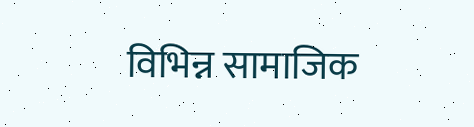विभिन्न सामाजिक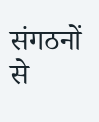संगठनों से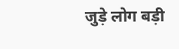जुड़े लोग बड़ी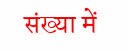संख्या में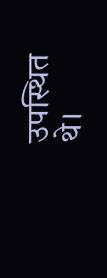उपस्थित थे।